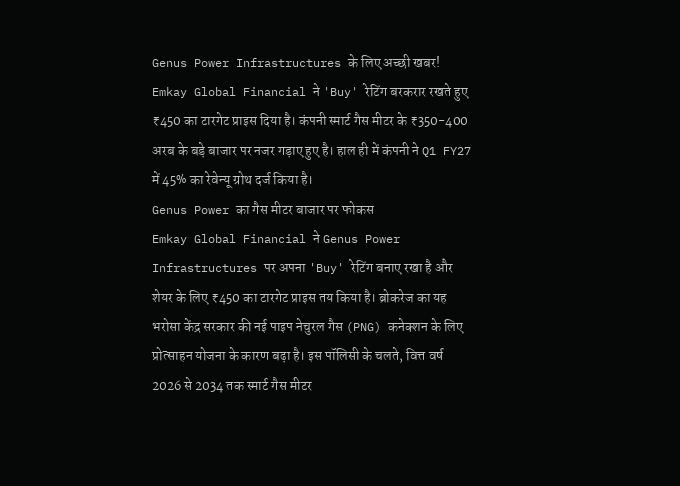Genus Power Infrastructures के लिए अच्छी खबर! Emkay Global Financial ने 'Buy' रेटिंग बरकरार रखते हुए ₹450 का टारगेट प्राइस दिया है। कंपनी स्मार्ट गैस मीटर के ₹350-400 अरब के बड़े बाजार पर नजर गड़ाए हुए है। हाल ही में कंपनी ने Q1 FY27 में 45% का रेवेन्यू ग्रोथ दर्ज किया है।
Genus Power का गैस मीटर बाजार पर फोकस
Emkay Global Financial ने Genus Power Infrastructures पर अपना 'Buy' रेटिंग बनाए रखा है और शेयर के लिए ₹450 का टारगेट प्राइस तय किया है। ब्रोकरेज का यह भरोसा केंद्र सरकार की नई पाइप नेचुरल गैस (PNG) कनेक्शन के लिए प्रोत्साहन योजना के कारण बढ़ा है। इस पॉलिसी के चलते, वित्त वर्ष 2026 से 2034 तक स्मार्ट गैस मीटर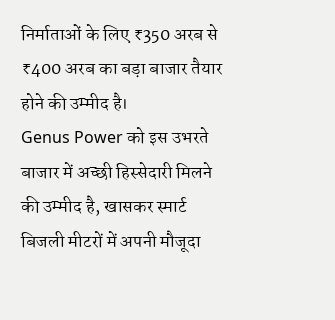निर्माताओं के लिए ₹350 अरब से ₹400 अरब का बड़ा बाजार तैयार होने की उम्मीद है।
Genus Power को इस उभरते बाजार में अच्छी हिस्सेदारी मिलने की उम्मीद है, खासकर स्मार्ट बिजली मीटरों में अपनी मौजूदा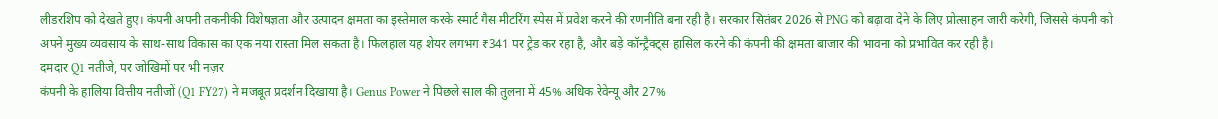लीडरशिप को देखते हुए। कंपनी अपनी तकनीकी विशेषज्ञता और उत्पादन क्षमता का इस्तेमाल करके स्मार्ट गैस मीटरिंग स्पेस में प्रवेश करने की रणनीति बना रही है। सरकार सितंबर 2026 से PNG को बढ़ावा देने के लिए प्रोत्साहन जारी करेगी, जिससे कंपनी को अपने मुख्य व्यवसाय के साथ-साथ विकास का एक नया रास्ता मिल सकता है। फिलहाल यह शेयर लगभग ₹341 पर ट्रेड कर रहा है, और बड़े कॉन्ट्रैक्ट्स हासिल करने की कंपनी की क्षमता बाजार की भावना को प्रभावित कर रही है।
दमदार Q1 नतीजे, पर जोखिमों पर भी नज़र
कंपनी के हालिया वित्तीय नतीजों (Q1 FY27) ने मजबूत प्रदर्शन दिखाया है। Genus Power ने पिछले साल की तुलना में 45% अधिक रेवेन्यू और 27%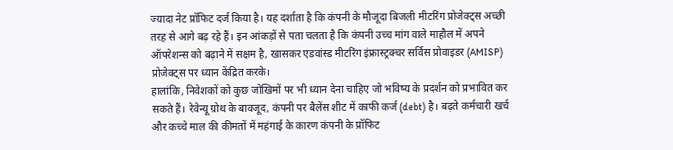ज्यादा नेट प्रॉफिट दर्ज किया है। यह दर्शाता है कि कंपनी के मौजूदा बिजली मीटरिंग प्रोजेक्ट्स अच्छी तरह से आगे बढ़ रहे हैं। इन आंकड़ों से पता चलता है कि कंपनी उच्च मांग वाले माहौल में अपने ऑपरेशन्स को बढ़ाने में सक्षम है, खासकर एडवांस्ड मीटरिंग इंफ्रास्ट्रक्चर सर्विस प्रोवाइडर (AMISP) प्रोजेक्ट्स पर ध्यान केंद्रित करके।
हालांकि, निवेशकों को कुछ जोखिमों पर भी ध्यान देना चाहिए जो भविष्य के प्रदर्शन को प्रभावित कर सकते हैं। रेवेन्यू ग्रोथ के बावजूद, कंपनी पर बैलेंस शीट में काफी कर्ज (debt) है। बढ़ते कर्मचारी खर्च और कच्चे माल की कीमतों में महंगाई के कारण कंपनी के प्रॉफिट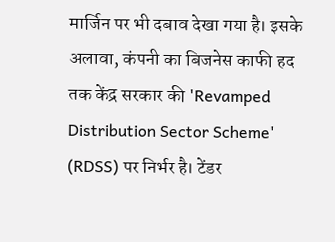मार्जिन पर भी दबाव देखा गया है। इसके अलावा, कंपनी का बिजनेस काफी हद तक केंद्र सरकार की 'Revamped Distribution Sector Scheme' (RDSS) पर निर्भर है। टेंडर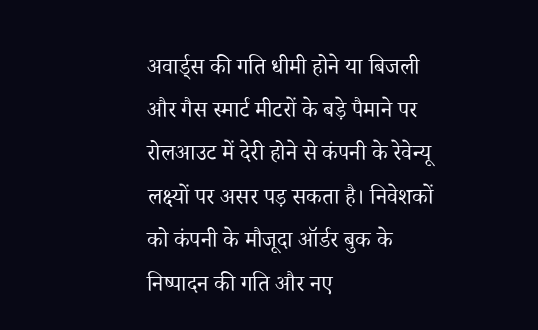अवार्ड्स की गति धीमी होने या बिजली और गैस स्मार्ट मीटरों के बड़े पैमाने पर रोलआउट में देरी होने से कंपनी के रेवेन्यू लक्ष्यों पर असर पड़ सकता है। निवेशकों को कंपनी के मौजूदा ऑर्डर बुक के निष्पादन की गति और नए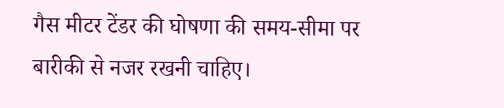गैस मीटर टेंडर की घोषणा की समय-सीमा पर बारीकी से नजर रखनी चाहिए।